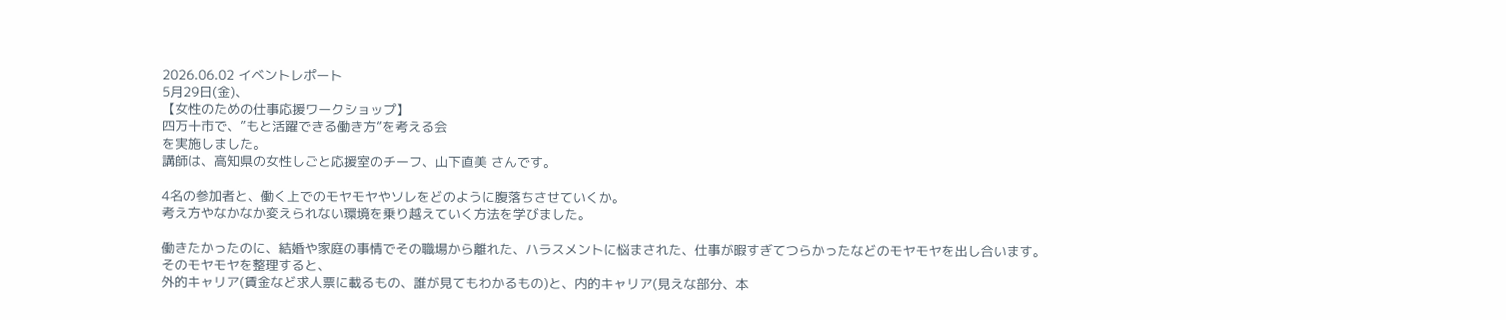2026.06.02 イベントレポート
5月29日(金)、
【女性のための仕事応援ワークショップ】
四万十市で、”もと活躍できる働き方”を考える会
を実施しました。
講師は、高知県の女性しごと応援室のチーフ、山下直美 さんです。

4名の参加者と、働く上でのモヤモヤやソレをどのように腹落ちさせていくか。
考え方やなかなか変えられない環境を乗り越えていく方法を学びました。

働きたかったのに、結婚や家庭の事情でその職場から離れた、ハラスメントに悩まされた、仕事が暇すぎてつらかったなどのモヤモヤを出し合います。
そのモヤモヤを整理すると、
外的キャリア(賃金など求人票に載るもの、誰が見てもわかるもの)と、内的キャリア(見えな部分、本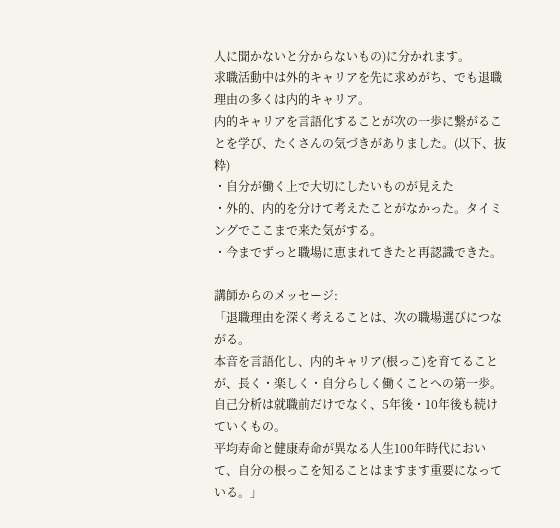人に聞かないと分からないもの)に分かれます。
求職活動中は外的キャリアを先に求めがち、でも退職理由の多くは内的キャリア。
内的キャリアを言語化することが次の一歩に繋がることを学び、たくさんの気づきがありました。(以下、抜粋)
・自分が働く上で大切にしたいものが見えた
・外的、内的を分けて考えたことがなかった。タイミングでここまで来た気がする。
・今までずっと職場に恵まれてきたと再認識できた。

講師からのメッセージ:
「退職理由を深く考えることは、次の職場選びにつながる。
本音を言語化し、内的キャリア(根っこ)を育てることが、長く・楽しく・自分らしく働くことへの第一歩。
自己分析は就職前だけでなく、5年後・10年後も続けていくもの。
平均寿命と健康寿命が異なる人生100年時代において、自分の根っこを知ることはますます重要になっている。」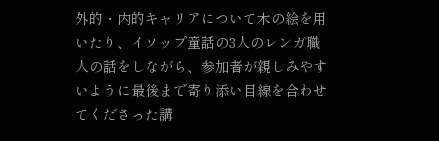外的・内的キャリアについて木の絵を用いたり、イソップ童話の3人のレンガ職人の話をしながら、参加者が親しみやすいように最後まで寄り添い目線を合わせてくださった講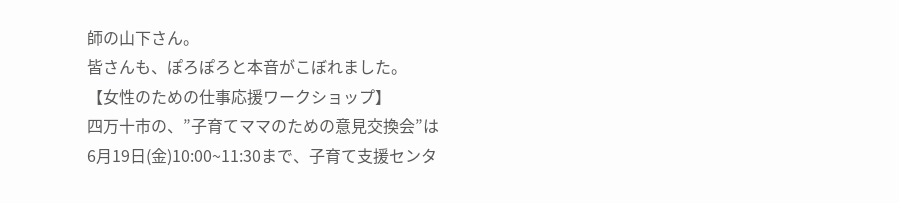師の山下さん。
皆さんも、ぽろぽろと本音がこぼれました。
【女性のための仕事応援ワークショップ】
四万十市の、”子育てママのための意見交換会”は
6月19日(金)10:00~11:30まで、子育て支援センタ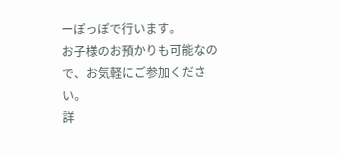ーぽっぽで行います。
お子様のお預かりも可能なので、お気軽にご参加ください。
詳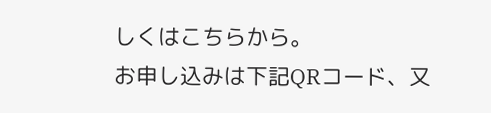しくはこちらから。
お申し込みは下記QRコード、又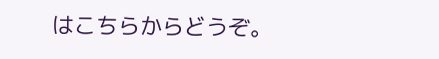はこちらからどうぞ。